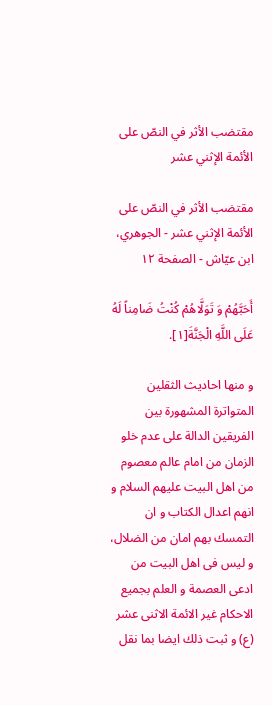مقتضب الأثر في النصّ على الأئمة الإثني عشر

مقتضب الأثر في النصّ على الأئمة الإثني عشر - الجوهري، ابن عيّاش - الصفحة ١٢

أَحَبَّهُمْ وَ تَوَلَّاهُمْ كُنْتُ ضَامِناً لَهُ عَلَى اللَّهِ الْجَنَّةَ[١].

و منها احاديث الثقلين المتواترة المشهورة بين الفريقين الدالة على عدم خلو الزمان من امام عالم معصوم من اهل البيت عليهم السلام و انهم اعدال الكتاب و ان التمسك بهم امان من الضلال، و ليس فى اهل البيت من ادعى العصمة و العلم بجميع الاحكام غير الائمة الاثنى عشر (ع) و ثبت ذلك ايضا بما نقل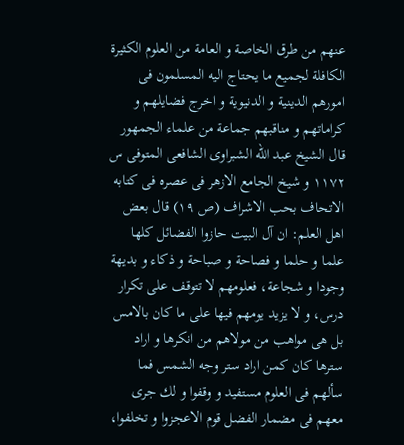عنهم من طرق الخاصة و العامة من العلوم الكثيرة الكافلة لجميع ما يحتاج اليه المسلمون فى امورهم الدينية و الدنيوية و اخرج فضايلهم و كراماتهم و مناقبهم جماعة من علماء الجمهور قال الشيخ عبد اللّه الشبراوى الشافعى المتوفى س ١١٧٢ و شيخ الجامع الازهر فى عصره فى كتابه الاتحاف بحب الاشراف (ص ١٩) قال بعض اهل العلم: ان آل البيت حازوا الفضائل كلها علما و حلما و فصاحة و صباحة و ذكاء و بديهة وجودا و شجاعة، فعلومهم لا تتوقف على تكرار درس، و لا يزيد يومهم فيها على ما كان بالامس بل هى مواهب من مولاهم من انكرها و اراد سترها كان كمن اراد ستر وجه الشمس فما سألهم فى العلوم مستفيد و وقفوا و لك جرى معهم فى مضمار الفضل قوم الاعجزوا و تخلفوا،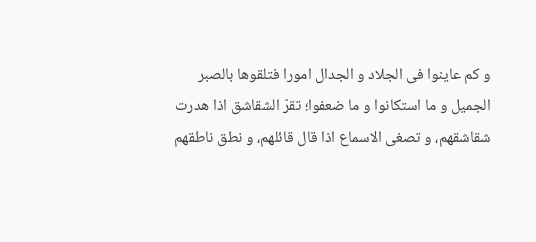و كم عاينوا فى الجلاد و الجدال امورا فتلقوها بالصبر الجميل و ما استكانوا و ما ضعفوا؛ تقرّ الشقاشق اذا هدرت شقاشقهم، و تصغى الاسماع اذا قال قائلهم، و نطق ناطقهم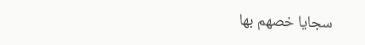سجايا خصهم بها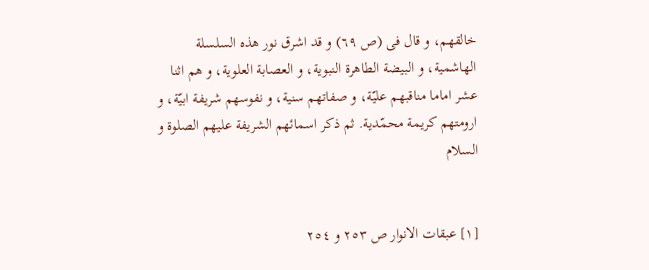خالقهم، و قال فى (ص ٦٩) و قد اشرق نور هذه السلسلة الهاشمية، و البيضة الطاهرة النبوية، و العصابة العلوية، و هم اثنا عشر اماما مناقبهم عليّة، و صفاتهم سنية، و نفوسهم شريفة ابيّة، و ارومتهم كريمة محمّدية. ثم ذكر اسمائهم الشريفة عليهم الصلوة و السلام‌


[١] عبقات الانوار ص ٢٥٣ و ٢٥٤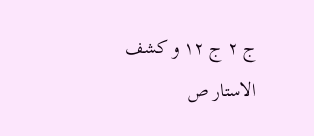ج ٢ ج ١٢ و كشف الاستار ص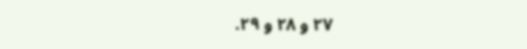٢٧ و ٢٨ و ٢٩.